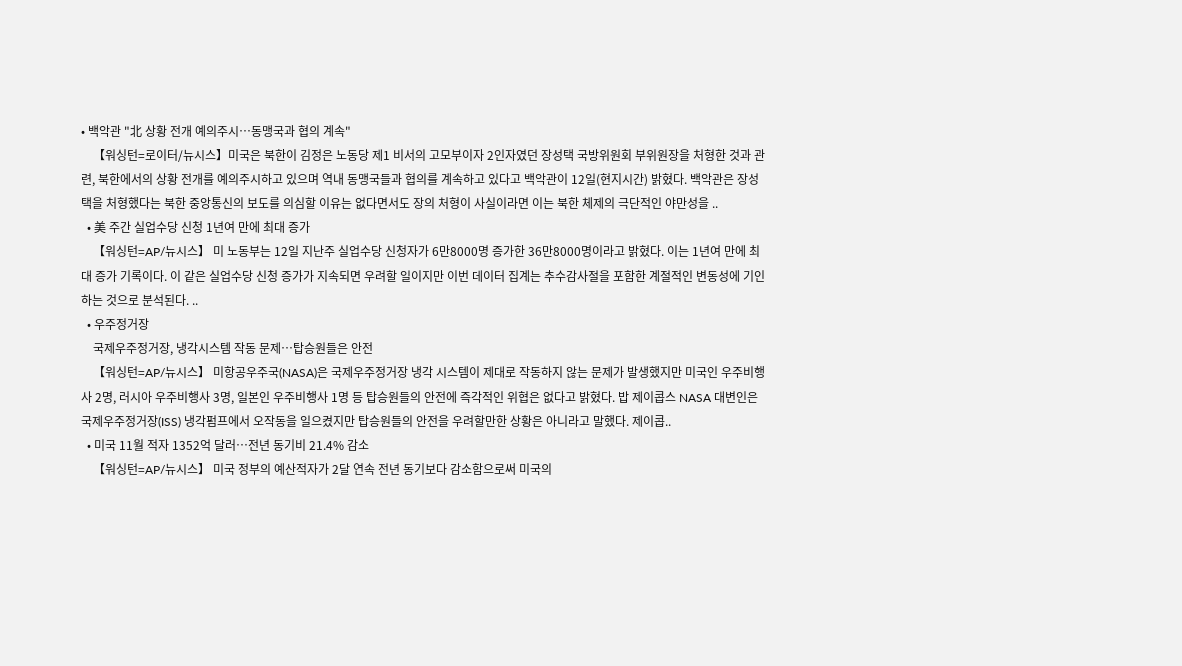• 백악관 "北 상황 전개 예의주시…동맹국과 협의 계속"
    【워싱턴=로이터/뉴시스】미국은 북한이 김정은 노동당 제1 비서의 고모부이자 2인자였던 장성택 국방위원회 부위원장을 처형한 것과 관련, 북한에서의 상황 전개를 예의주시하고 있으며 역내 동맹국들과 협의를 계속하고 있다고 백악관이 12일(현지시간) 밝혔다. 백악관은 장성택을 처형했다는 북한 중앙통신의 보도를 의심할 이유는 없다면서도 장의 처형이 사실이라면 이는 북한 체제의 극단적인 야만성을 ..
  • 美 주간 실업수당 신청 1년여 만에 최대 증가
    【워싱턴=AP/뉴시스】 미 노동부는 12일 지난주 실업수당 신청자가 6만8000명 증가한 36만8000명이라고 밝혔다. 이는 1년여 만에 최대 증가 기록이다. 이 같은 실업수당 신청 증가가 지속되면 우려할 일이지만 이번 데이터 집계는 추수감사절을 포함한 계절적인 변동성에 기인하는 것으로 분석된다. ..
  • 우주정거장
    국제우주정거장, 냉각시스템 작동 문제…탑승원들은 안전
    【워싱턴=AP/뉴시스】 미항공우주국(NASA)은 국제우주정거장 냉각 시스템이 제대로 작동하지 않는 문제가 발생했지만 미국인 우주비행사 2명, 러시아 우주비행사 3명, 일본인 우주비행사 1명 등 탑승원들의 안전에 즉각적인 위협은 없다고 밝혔다. 밥 제이콥스 NASA 대변인은 국제우주정거장(ISS) 냉각펌프에서 오작동을 일으켰지만 탑승원들의 안전을 우려할만한 상황은 아니라고 말했다. 제이콥..
  • 미국 11월 적자 1352억 달러…전년 동기비 21.4% 감소
    【워싱턴=AP/뉴시스】 미국 정부의 예산적자가 2달 연속 전년 동기보다 감소함으로써 미국의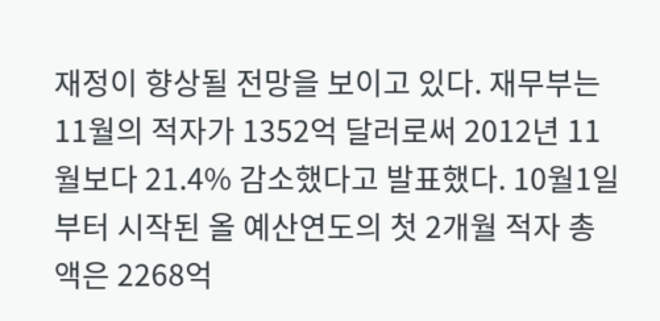재정이 향상될 전망을 보이고 있다. 재무부는 11월의 적자가 1352억 달러로써 2012년 11월보다 21.4% 감소했다고 발표했다. 10월1일부터 시작된 올 예산연도의 첫 2개월 적자 총액은 2268억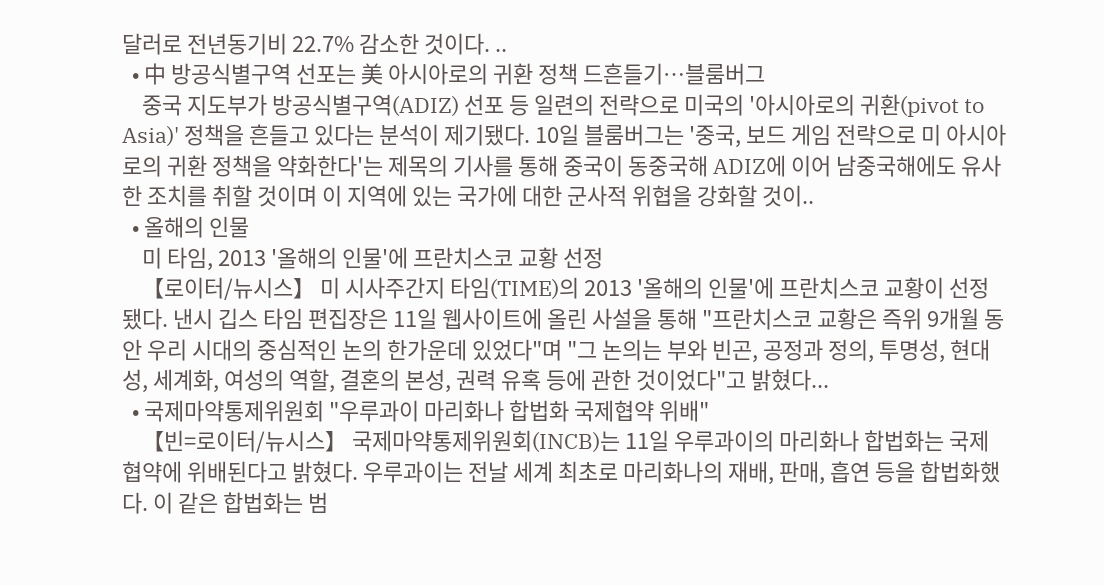달러로 전년동기비 22.7% 감소한 것이다. ..
  • 中 방공식별구역 선포는 美 아시아로의 귀환 정책 드흔들기…블룸버그
    중국 지도부가 방공식별구역(ADIZ) 선포 등 일련의 전략으로 미국의 '아시아로의 귀환(pivot to Asia)' 정책을 흔들고 있다는 분석이 제기됐다. 10일 블룸버그는 '중국, 보드 게임 전략으로 미 아시아로의 귀환 정책을 약화한다'는 제목의 기사를 통해 중국이 동중국해 ADIZ에 이어 남중국해에도 유사한 조치를 취할 것이며 이 지역에 있는 국가에 대한 군사적 위협을 강화할 것이..
  • 올해의 인물
    미 타임, 2013 '올해의 인물'에 프란치스코 교황 선정
    【로이터/뉴시스】 미 시사주간지 타임(TIME)의 2013 '올해의 인물'에 프란치스코 교황이 선정됐다. 낸시 깁스 타임 편집장은 11일 웹사이트에 올린 사설을 통해 "프란치스코 교황은 즉위 9개월 동안 우리 시대의 중심적인 논의 한가운데 있었다"며 "그 논의는 부와 빈곤, 공정과 정의, 투명성, 현대성, 세계화, 여성의 역할, 결혼의 본성, 권력 유혹 등에 관한 것이었다"고 밝혔다...
  • 국제마약통제위원회 "우루과이 마리화나 합법화 국제협약 위배"
    【빈=로이터/뉴시스】 국제마약통제위원회(INCB)는 11일 우루과이의 마리화나 합법화는 국제협약에 위배된다고 밝혔다. 우루과이는 전날 세계 최초로 마리화나의 재배, 판매, 흡연 등을 합법화했다. 이 같은 합법화는 범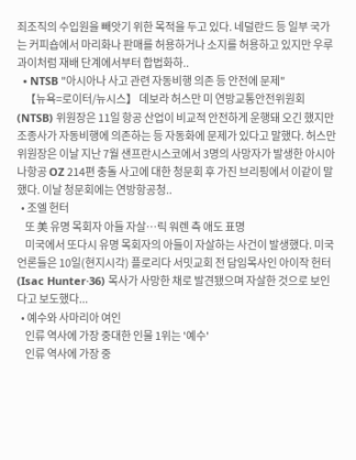죄조직의 수입원을 빼앗기 위한 목적을 두고 있다. 네덜란드 등 일부 국가는 커피숍에서 마리화나 판매를 허용하거나 소지를 허용하고 있지만 우루과이처럼 재배 단계에서부터 합법화하..
  • NTSB "아시아나 사고 관련 자동비행 의존 등 안전에 문제"
    【뉴욕=로이터/뉴시스】 데보라 허스만 미 연방교통안전위원회(NTSB) 위원장은 11일 항공 산업이 비교적 안전하게 운행돼 오긴 했지만 조종사가 자동비행에 의존하는 등 자동화에 문제가 있다고 말했다. 허스만 위원장은 이날 지난 7월 샌프란시스코에서 3명의 사망자가 발생한 아시아나항공 OZ 214편 충돌 사고에 대한 청문회 후 가진 브리핑에서 이같이 말했다. 이날 청문회에는 연방항공청..
  • 조엘 헌터
    또 美 유명 목회자 아들 자살…릭 워렌 측 애도 표명
    미국에서 또다시 유명 목회자의 아들이 자살하는 사건이 발생했다. 미국 언론들은 10일(현지시각) 플로리다 서밋교회 전 담임목사인 아이작 헌터(Isac Hunter·36) 목사가 사망한 채로 발견됐으며 자살한 것으로 보인다고 보도했다...
  • 예수와 사마리아 여인
    인류 역사에 가장 중대한 인물 1위는 '예수'
    인류 역사에 가장 중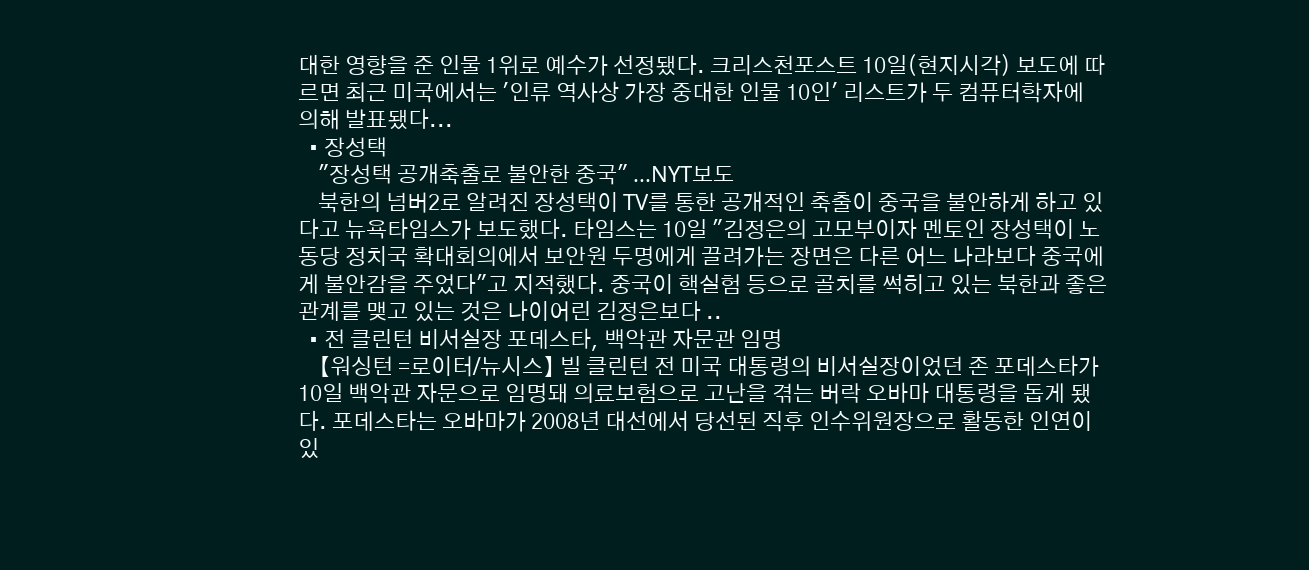대한 영향을 준 인물 1위로 예수가 선정됐다. 크리스천포스트 10일(현지시각) 보도에 따르면 최근 미국에서는 '인류 역사상 가장 중대한 인물 10인' 리스트가 두 컴퓨터학자에 의해 발표됐다...
  • 장성택
    "장성택 공개축출로 불안한 중국" ...NYT보도
    북한의 넘버2로 알려진 장성택이 TV를 통한 공개적인 축출이 중국을 불안하게 하고 있다고 뉴욕타임스가 보도했다. 타임스는 10일 "김정은의 고모부이자 멘토인 장성택이 노동당 정치국 확대회의에서 보안원 두명에게 끌려가는 장면은 다른 어느 나라보다 중국에게 불안감을 주었다"고 지적했다. 중국이 핵실험 등으로 골치를 썩히고 있는 북한과 좋은 관계를 맺고 있는 것은 나이어린 김정은보다 ..
  • 전 클린턴 비서실장 포데스타, 백악관 자문관 임명
    【워싱턴 =로이터/뉴시스】 빌 클린턴 전 미국 대통령의 비서실장이었던 존 포데스타가 10일 백악관 자문으로 임명돼 의료보험으로 고난을 겪는 버락 오바마 대통령을 돕게 됐다. 포데스타는 오바마가 2008년 대선에서 당선된 직후 인수위원장으로 활동한 인연이 있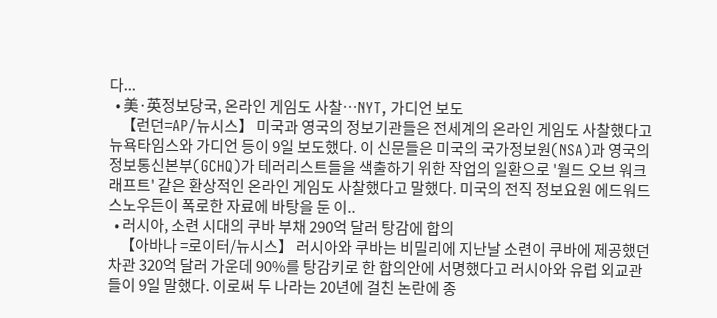다...
  • 美·英정보당국, 온라인 게임도 사찰…NYT, 가디언 보도
    【런던=AP/뉴시스】 미국과 영국의 정보기관들은 전세계의 온라인 게임도 사찰했다고 뉴욕타임스와 가디언 등이 9일 보도했다. 이 신문들은 미국의 국가정보원(NSA)과 영국의 정보통신본부(GCHQ)가 테러리스트들을 색출하기 위한 작업의 일환으로 '월드 오브 워크래프트' 같은 환상적인 온라인 게임도 사찰했다고 말했다. 미국의 전직 정보요원 에드워드 스노우든이 폭로한 자료에 바탕을 둔 이..
  • 러시아, 소련 시대의 쿠바 부채 290억 달러 탕감에 합의
    【아바나 =로이터/뉴시스】 러시아와 쿠바는 비밀리에 지난날 소련이 쿠바에 제공했던 차관 320억 달러 가운데 90%를 탕감키로 한 합의안에 서명했다고 러시아와 유럽 외교관들이 9일 말했다. 이로써 두 나라는 20년에 걸친 논란에 종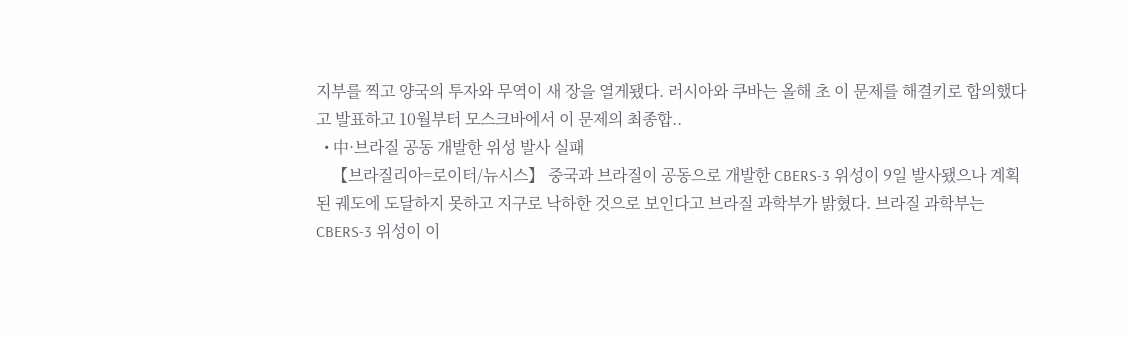지부를 찍고 양국의 투자와 무역이 새 장을 열게됐다. 러시아와 쿠바는 올해 초 이 문제를 해결키로 합의했다고 발표하고 10월부터 모스크바에서 이 문제의 최종합..
  • 中·브라질 공동 개발한 위성 발사 실패
    【브라질리아=로이터/뉴시스】 중국과 브라질이 공동으로 개발한 CBERS-3 위성이 9일 발사됐으나 계획된 궤도에 도달하지 못하고 지구로 낙하한 것으로 보인다고 브라질 과학부가 밝혔다. 브라질 과학부는 CBERS-3 위성이 이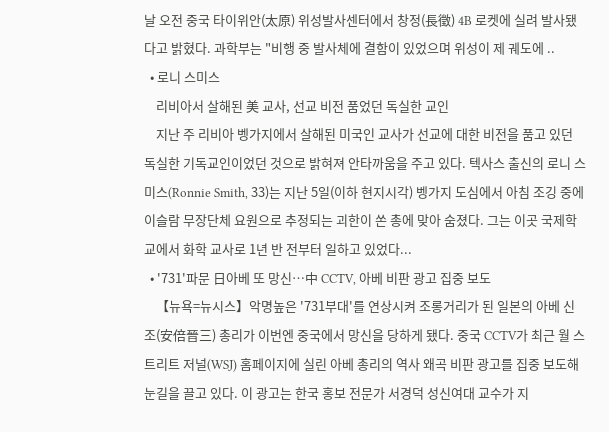날 오전 중국 타이위안(太原) 위성발사센터에서 창정(長徵) 4B 로켓에 실려 발사됐다고 밝혔다. 과학부는 "비행 중 발사체에 결함이 있었으며 위성이 제 궤도에 ..
  • 로니 스미스
    리비아서 살해된 美 교사, 선교 비전 품었던 독실한 교인
    지난 주 리비아 벵가지에서 살해된 미국인 교사가 선교에 대한 비전을 품고 있던 독실한 기독교인이었던 것으로 밝혀져 안타까움을 주고 있다. 텍사스 출신의 로니 스미스(Ronnie Smith, 33)는 지난 5일(이하 현지시각) 벵가지 도심에서 아침 조깅 중에 이슬람 무장단체 요원으로 추정되는 괴한이 쏜 총에 맞아 숨졌다. 그는 이곳 국제학교에서 화학 교사로 1년 반 전부터 일하고 있었다...
  • '731'파문 日아베 또 망신…中 CCTV, 아베 비판 광고 집중 보도
    【뉴욕=뉴시스】악명높은 '731부대'를 연상시켜 조롱거리가 된 일본의 아베 신조(安倍晉三) 총리가 이번엔 중국에서 망신을 당하게 됐다. 중국 CCTV가 최근 월 스트리트 저널(WSJ) 홈페이지에 실린 아베 총리의 역사 왜곡 비판 광고를 집중 보도해 눈길을 끌고 있다. 이 광고는 한국 홍보 전문가 서경덕 성신여대 교수가 지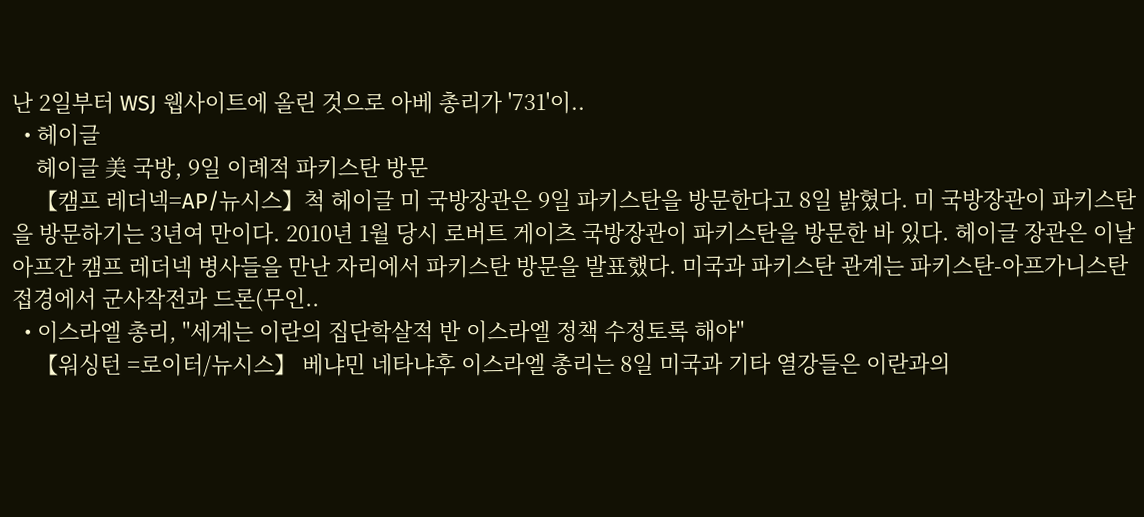난 2일부터 WSJ 웹사이트에 올린 것으로 아베 총리가 '731'이..
  • 헤이글
    헤이글 美 국방, 9일 이례적 파키스탄 방문
    【캠프 레더넥=AP/뉴시스】척 헤이글 미 국방장관은 9일 파키스탄을 방문한다고 8일 밝혔다. 미 국방장관이 파키스탄을 방문하기는 3년여 만이다. 2010년 1월 당시 로버트 게이츠 국방장관이 파키스탄을 방문한 바 있다. 헤이글 장관은 이날 아프간 캠프 레더넥 병사들을 만난 자리에서 파키스탄 방문을 발표했다. 미국과 파키스탄 관계는 파키스탄-아프가니스탄 접경에서 군사작전과 드론(무인..
  • 이스라엘 총리, "세계는 이란의 집단학살적 반 이스라엘 정책 수정토록 해야"
    【워싱턴 =로이터/뉴시스】 베냐민 네타냐후 이스라엘 총리는 8일 미국과 기타 열강들은 이란과의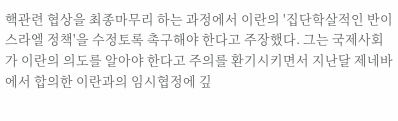핵관련 협상을 최종마무리 하는 과정에서 이란의 '집단학살적인 반이스라엘 정책'을 수정토록 촉구해야 한다고 주장했다. 그는 국제사회가 이란의 의도를 알아야 한다고 주의를 환기시키면서 지난달 제네바에서 합의한 이란과의 임시협정에 깊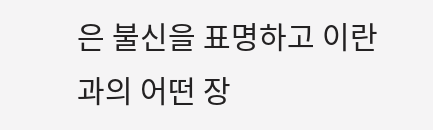은 불신을 표명하고 이란과의 어떤 장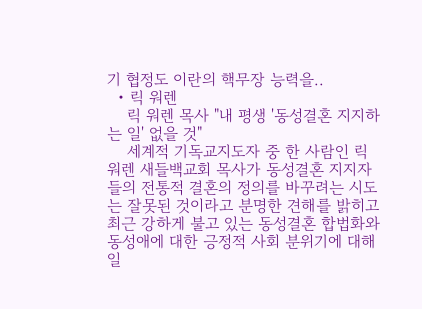기 협정도 이란의 핵무장 능력을..
  • 릭 워렌
    릭 워렌 목사 "내 평생 '동성결혼 지지하는 일' 없을 것"
    세계적 기독교지도자 중 한 사람인 릭 워렌 새들백교회 목사가 동성결혼 지지자들의 전통적 결혼의 정의를 바꾸려는 시도는 잘못된 것이라고 분명한 견해를 밝히고 최근 강하게 불고 있는 동성결혼 합법화와 동성애에 대한 긍정적 사회 분위기에 대해 일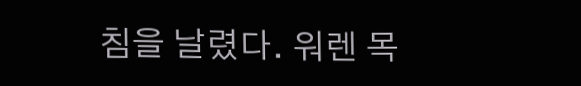침을 날렸다. 워렌 목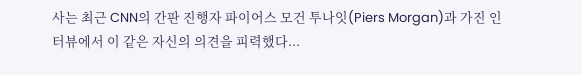사는 최근 CNN의 간판 진행자 파이어스 모건 투나잇(Piers Morgan)과 가진 인터뷰에서 이 같은 자신의 의견을 피력했다...